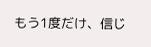もう1度だけ、信じ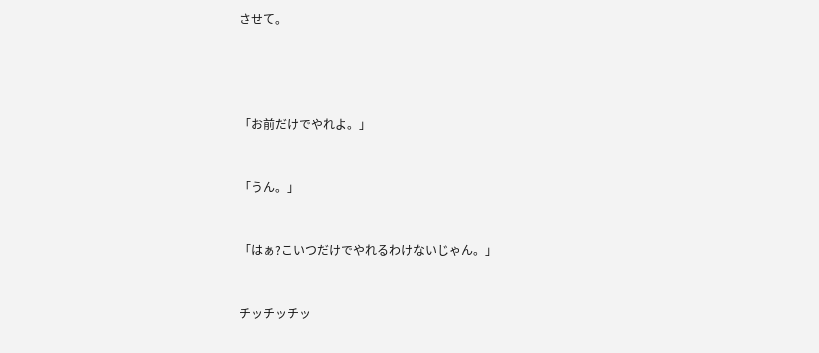させて。




「お前だけでやれよ。」


「うん。」


「はぁ?こいつだけでやれるわけないじゃん。」


チッチッチッ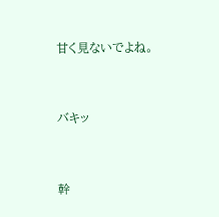甘く見ないでよね。


バキッ


幹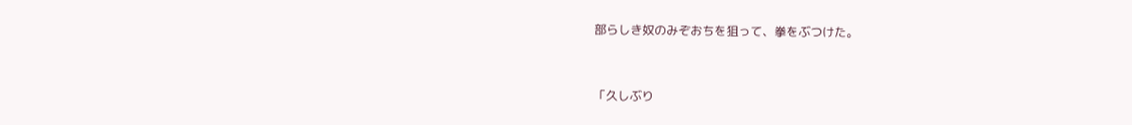部らしき奴のみぞおちを狙って、拳をぶつけた。


「久しぶり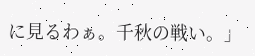に見るわぁ。千秋の戦い。」